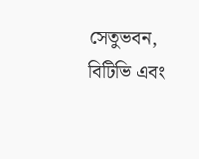সেতুভবন, বিটিভি এবং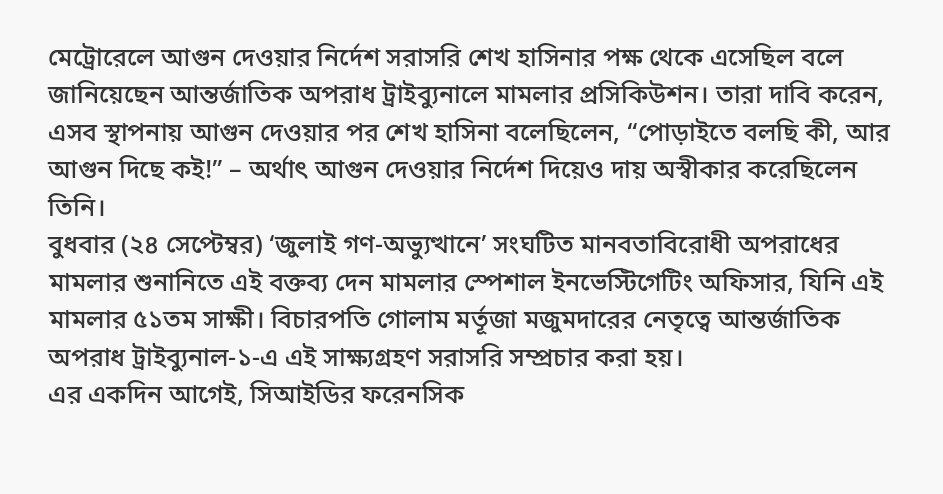মেট্রোরেলে আগুন দেওয়ার নির্দেশ সরাসরি শেখ হাসিনার পক্ষ থেকে এসেছিল বলে জানিয়েছেন আন্তর্জাতিক অপরাধ ট্রাইব্যুনালে মামলার প্রসিকিউশন। তারা দাবি করেন, এসব স্থাপনায় আগুন দেওয়ার পর শেখ হাসিনা বলেছিলেন, “পোড়াইতে বলছি কী, আর আগুন দিছে কই!” – অর্থাৎ আগুন দেওয়ার নির্দেশ দিয়েও দায় অস্বীকার করেছিলেন তিনি।
বুধবার (২৪ সেপ্টেম্বর) ‘জুলাই গণ-অভ্যুত্থানে’ সংঘটিত মানবতাবিরোধী অপরাধের মামলার শুনানিতে এই বক্তব্য দেন মামলার স্পেশাল ইনভেস্টিগেটিং অফিসার, যিনি এই মামলার ৫১তম সাক্ষী। বিচারপতি গোলাম মর্তূজা মজুমদারের নেতৃত্বে আন্তর্জাতিক অপরাধ ট্রাইব্যুনাল-১-এ এই সাক্ষ্যগ্রহণ সরাসরি সম্প্রচার করা হয়।
এর একদিন আগেই, সিআইডির ফরেনসিক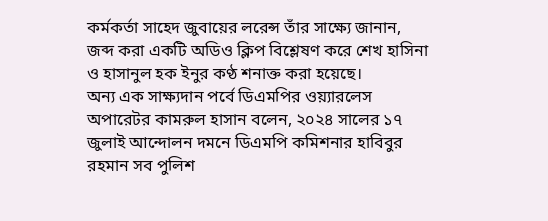কর্মকর্তা সাহেদ জুবায়ের লরেন্স তাঁর সাক্ষ্যে জানান, জব্দ করা একটি অডিও ক্লিপ বিশ্লেষণ করে শেখ হাসিনা ও হাসানুল হক ইনুর কণ্ঠ শনাক্ত করা হয়েছে।
অন্য এক সাক্ষ্যদান পর্বে ডিএমপির ওয়্যারলেস অপারেটর কামরুল হাসান বলেন, ২০২৪ সালের ১৭ জুলাই আন্দোলন দমনে ডিএমপি কমিশনার হাবিবুর রহমান সব পুলিশ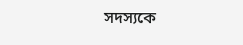সদস্যকে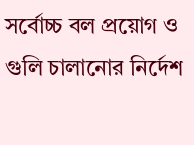সর্বোচ্চ বল প্রয়োগ ও গুলি চালানোর নির্দেশ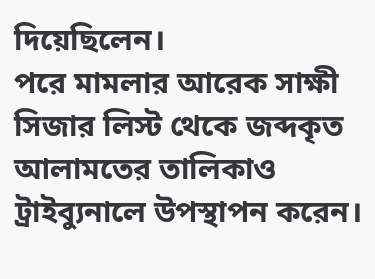দিয়েছিলেন।
পরে মামলার আরেক সাক্ষী সিজার লিস্ট থেকে জব্দকৃত আলামতের তালিকাও ট্রাইব্যুনালে উপস্থাপন করেন।